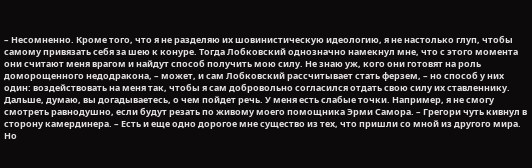– Несомненно. Кроме того, что я не разделяю их шовинистическую идеологию, я не настолько глуп, чтобы самому привязать себя за шею к конуре. Тогда Лобковский однозначно намекнул мне, что с этого момента они считают меня врагом и найдут способ получить мою силу. Не знаю уж, кого они готовят на роль доморощенного недодракона, – может, и сам Лобковский рассчитывает стать ферзем, – но способ у них один: воздействовать на меня так, чтобы я сам добровольно согласился отдать свою силу их ставленнику. Дальше, думаю, вы догадываетесь, о чем пойдет речь. У меня есть слабые точки. Например, я не смогу смотреть равнодушно, если будут резать по живому моего помощника Эрми Самора. – Грегори чуть кивнул в сторону камердинера. – Есть и еще одно дорогое мне существо из тех, что пришли со мной из другого мира. Но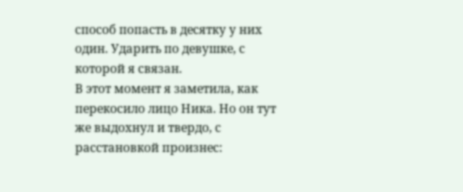способ попасть в десятку у них один. Ударить по девушке, с которой я связан.
В этот момент я заметила, как перекосило лицо Ника. Но он тут же выдохнул и твердо, с расстановкой произнес: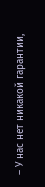– У нас нет никакой гарантии,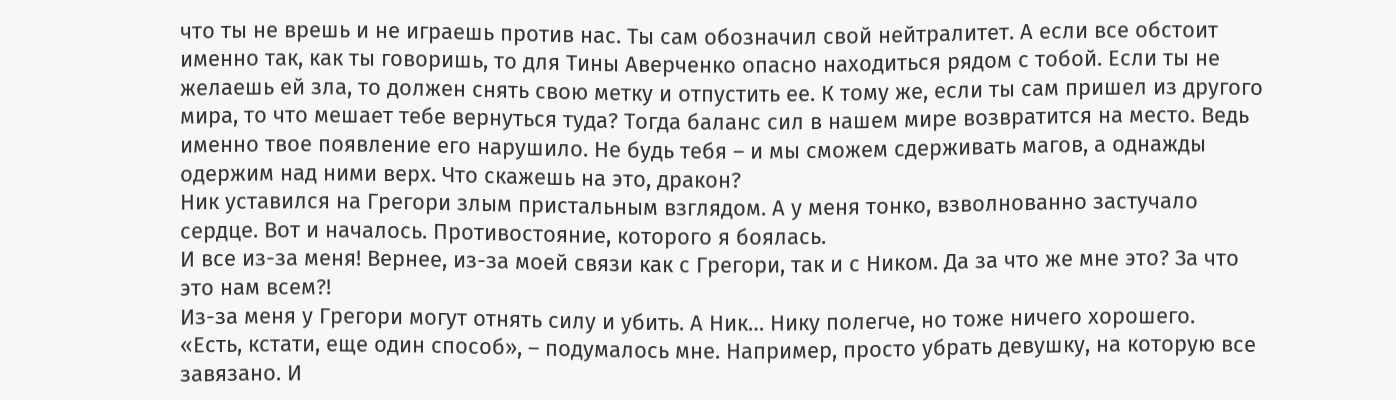что ты не врешь и не играешь против нас. Ты сам обозначил свой нейтралитет. А если все обстоит именно так, как ты говоришь, то для Тины Аверченко опасно находиться рядом с тобой. Если ты не желаешь ей зла, то должен снять свою метку и отпустить ее. К тому же, если ты сам пришел из другого мира, то что мешает тебе вернуться туда? Тогда баланс сил в нашем мире возвратится на место. Ведь именно твое появление его нарушило. Не будь тебя – и мы сможем сдерживать магов, а однажды одержим над ними верх. Что скажешь на это, дракон?
Ник уставился на Грегори злым пристальным взглядом. А у меня тонко, взволнованно застучало сердце. Вот и началось. Противостояние, которого я боялась.
И все из-за меня! Вернее, из-за моей связи как с Грегори, так и с Ником. Да за что же мне это? За что это нам всем?!
Из-за меня у Грегори могут отнять силу и убить. А Ник… Нику полегче, но тоже ничего хорошего.
«Есть, кстати, еще один способ», – подумалось мне. Например, просто убрать девушку, на которую все завязано. И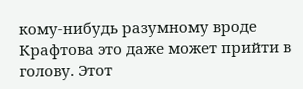кому-нибудь разумному вроде Крафтова это даже может прийти в голову. Этот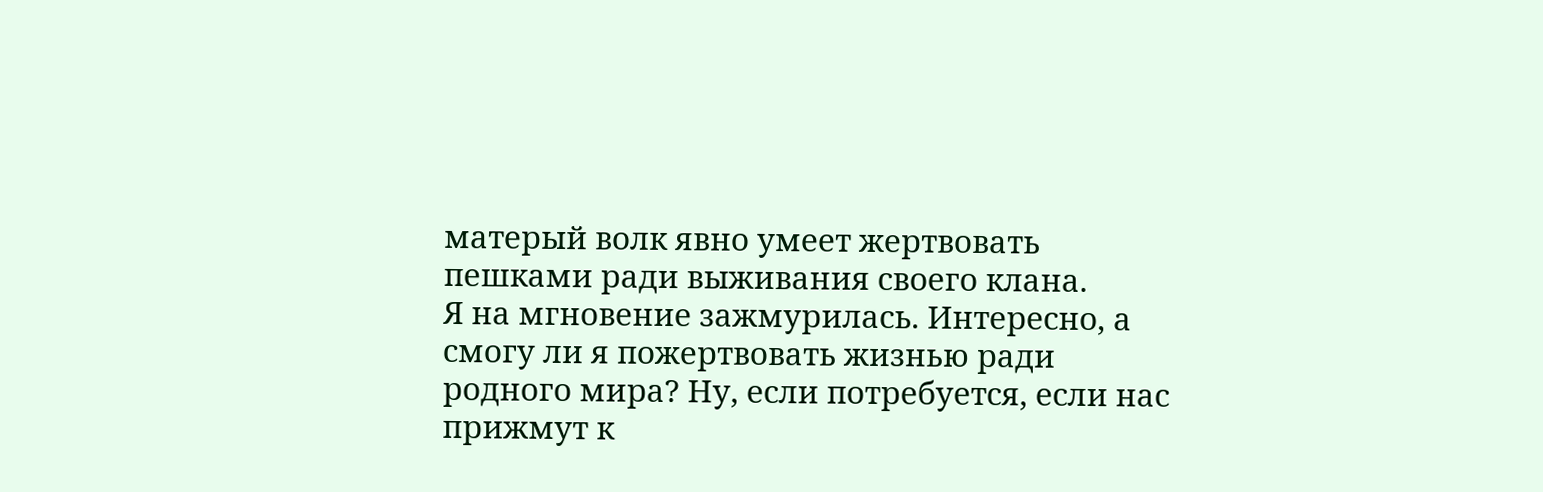матерый волк явно умеет жертвовать пешками ради выживания своего клана.
Я на мгновение зажмурилась. Интересно, а смогу ли я пожертвовать жизнью ради родного мира? Ну, если потребуется, если нас прижмут к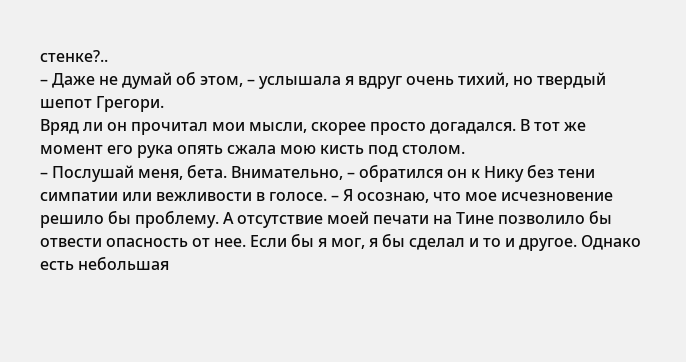стенке?..
– Даже не думай об этом, – услышала я вдруг очень тихий, но твердый шепот Грегори.
Вряд ли он прочитал мои мысли, скорее просто догадался. В тот же момент его рука опять сжала мою кисть под столом.
– Послушай меня, бета. Внимательно, – обратился он к Нику без тени симпатии или вежливости в голосе. – Я осознаю, что мое исчезновение решило бы проблему. А отсутствие моей печати на Тине позволило бы отвести опасность от нее. Если бы я мог, я бы сделал и то и другое. Однако есть небольшая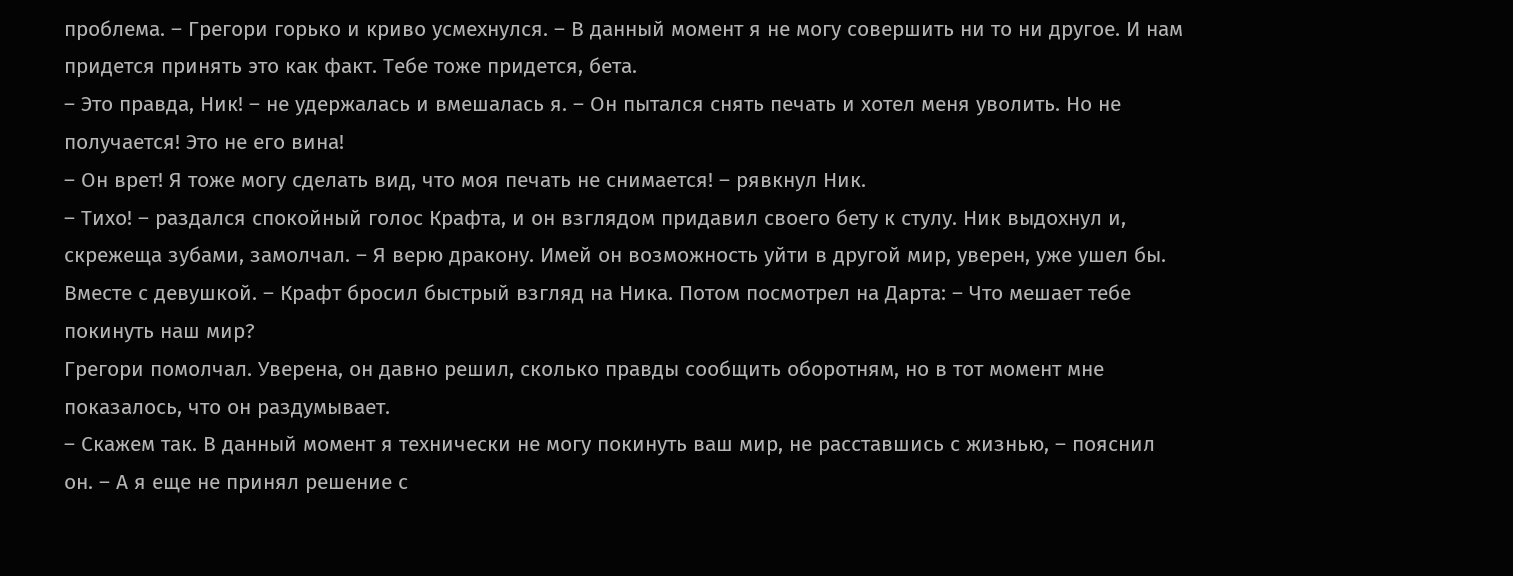проблема. – Грегори горько и криво усмехнулся. – В данный момент я не могу совершить ни то ни другое. И нам придется принять это как факт. Тебе тоже придется, бета.
– Это правда, Ник! – не удержалась и вмешалась я. – Он пытался снять печать и хотел меня уволить. Но не получается! Это не его вина!
– Он врет! Я тоже могу сделать вид, что моя печать не снимается! – рявкнул Ник.
– Тихо! – раздался спокойный голос Крафта, и он взглядом придавил своего бету к стулу. Ник выдохнул и, скрежеща зубами, замолчал. – Я верю дракону. Имей он возможность уйти в другой мир, уверен, уже ушел бы. Вместе с девушкой. – Крафт бросил быстрый взгляд на Ника. Потом посмотрел на Дарта: – Что мешает тебе покинуть наш мир?
Грегори помолчал. Уверена, он давно решил, сколько правды сообщить оборотням, но в тот момент мне показалось, что он раздумывает.
– Скажем так. В данный момент я технически не могу покинуть ваш мир, не расставшись с жизнью, – пояснил он. – А я еще не принял решение с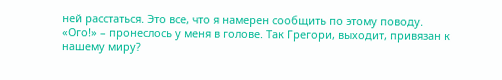ней расстаться. Это все, что я намерен сообщить по этому поводу.
«Ого!» – пронеслось у меня в голове. Так Грегори, выходит, привязан к нашему миру?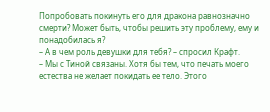Попробовать покинуть его для дракона равнозначно смерти? Может быть, чтобы решить эту проблему, ему и понадобилась я?
– А в чем роль девушки для тебя? – спросил Крафт.
– Мы с Тиной связаны. Хотя бы тем, что печать моего естества не желает покидать ее тело. Этого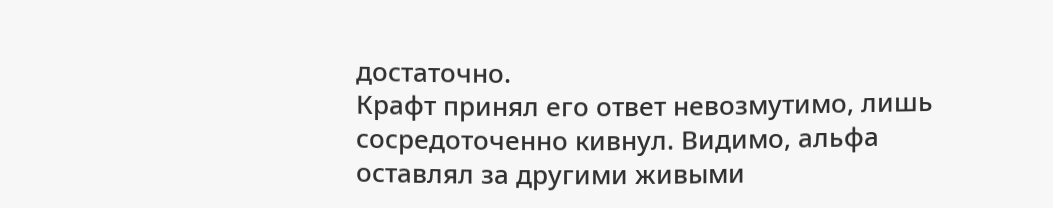достаточно.
Крафт принял его ответ невозмутимо, лишь сосредоточенно кивнул. Видимо, альфа оставлял за другими живыми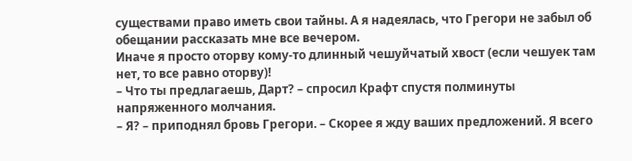существами право иметь свои тайны. А я надеялась, что Грегори не забыл об обещании рассказать мне все вечером.
Иначе я просто оторву кому-то длинный чешуйчатый хвост (если чешуек там нет, то все равно оторву)!
– Что ты предлагаешь, Дарт? – спросил Крафт спустя полминуты напряженного молчания.
– Я? – приподнял бровь Грегори. – Скорее я жду ваших предложений. Я всего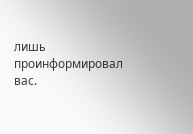лишь проинформировал вас.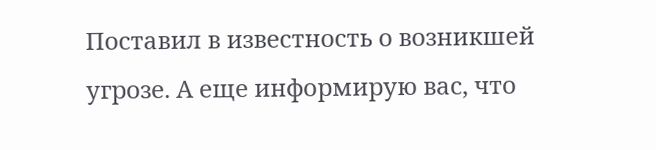Поставил в известность о возникшей угрозе. А еще информирую вас, что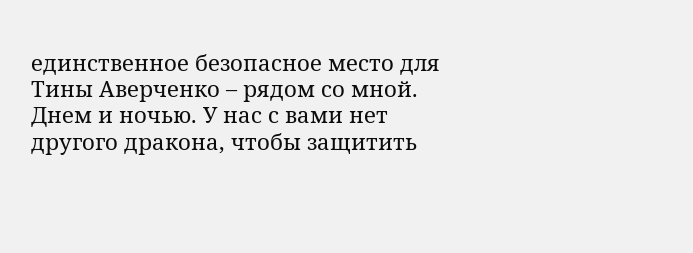единственное безопасное место для Тины Аверченко – рядом со мной. Днем и ночью. У нас с вами нет другого дракона, чтобы защитить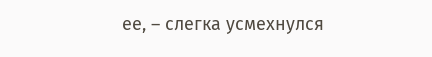ее, – слегка усмехнулся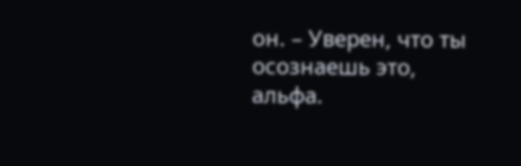он. – Уверен, что ты осознаешь это, альфа.